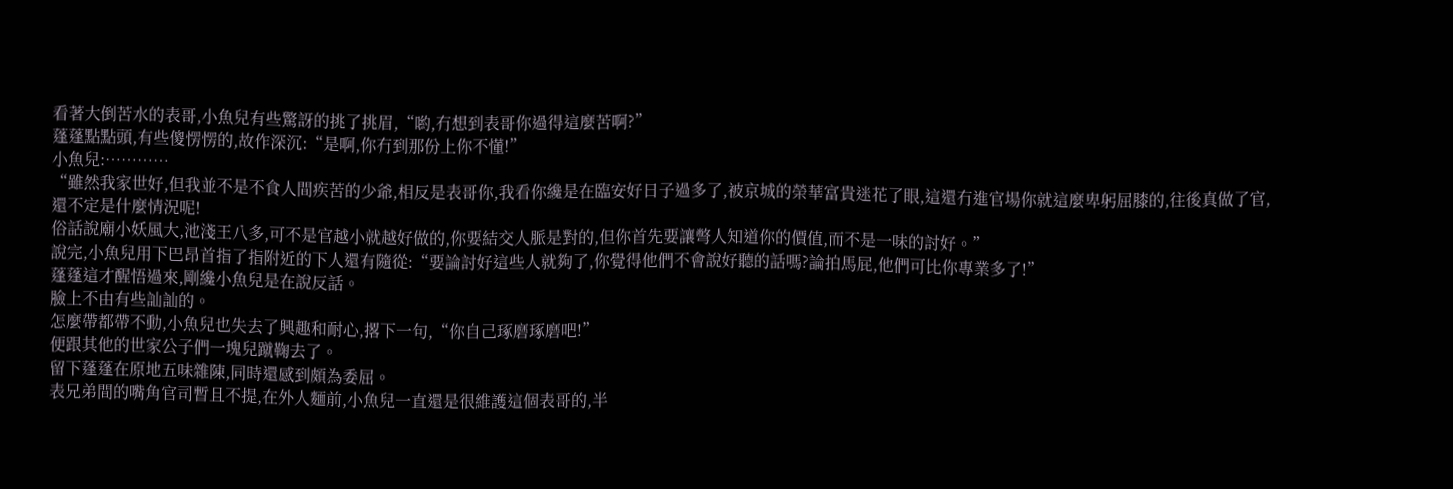看著大倒苦水的表哥,小魚兒有些驚訝的挑了挑眉,“喲,冇想到表哥你過得這麼苦啊?”
蓬蓬點點頭,有些傻愣愣的,故作深沉:“是啊,你冇到那份上你不懂!”
小魚兒:…………
“雖然我家世好,但我並不是不食人間疾苦的少爺,相反是表哥你,我看你纔是在臨安好日子過多了,被京城的榮華富貴迷花了眼,這還冇進官場你就這麼卑躬屈膝的,往後真做了官,還不定是什麼情況呢!
俗話說廟小妖風大,池淺王八多,可不是官越小就越好做的,你要結交人脈是對的,但你首先要讓彆人知道你的價值,而不是一味的討好。”
說完,小魚兒用下巴昂首指了指附近的下人還有隨從:“要論討好這些人就夠了,你覺得他們不會說好聽的話嗎?論拍馬屁,他們可比你專業多了!”
蓬蓬這才醒悟過來,剛纔小魚兒是在說反話。
臉上不由有些訕訕的。
怎麼帶都帶不動,小魚兒也失去了興趣和耐心,撂下一句,“你自己琢磨琢磨吧!”
便跟其他的世家公子們一塊兒蹴鞠去了。
留下蓬蓬在原地五味雜陳,同時還感到頗為委屈。
表兄弟間的嘴角官司暫且不提,在外人麵前,小魚兒一直還是很維護這個表哥的,半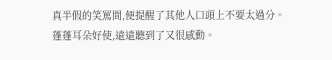真半假的笑罵間,便提醒了其他人口頭上不要太過分。
蓬蓬耳朵好使,遠遠聽到了又很感動。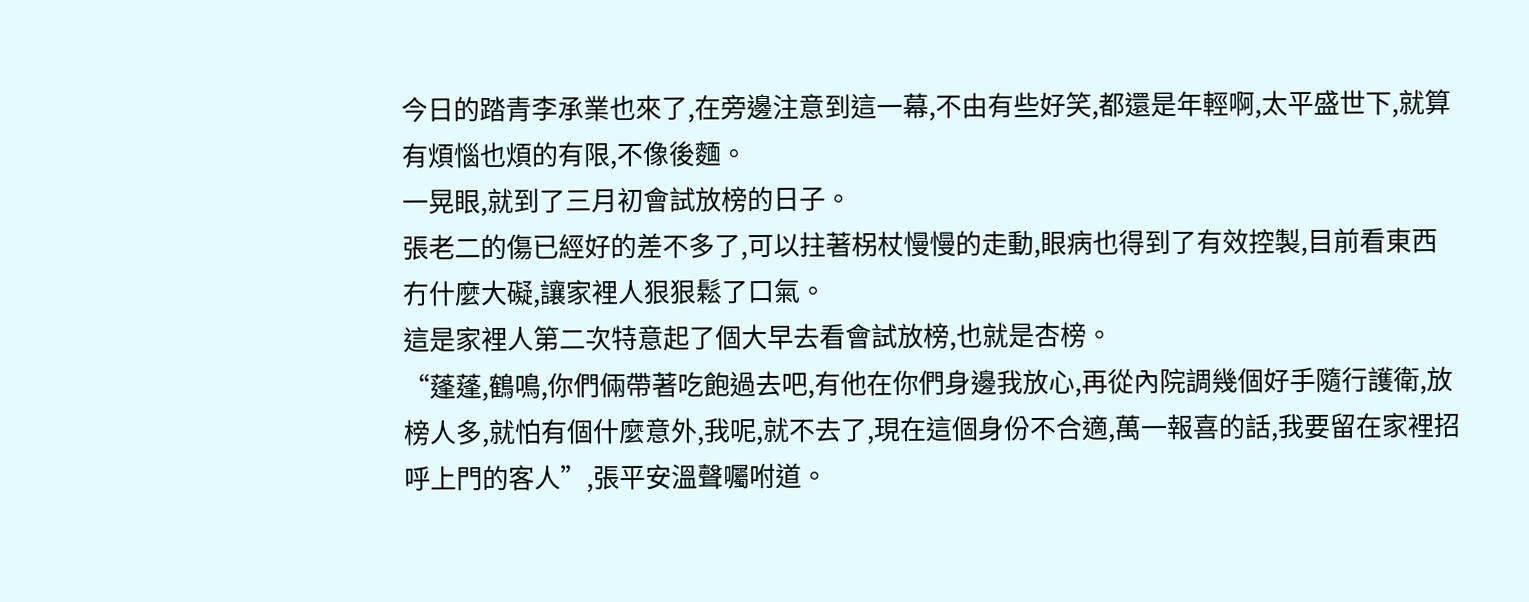今日的踏青李承業也來了,在旁邊注意到這一幕,不由有些好笑,都還是年輕啊,太平盛世下,就算有煩惱也煩的有限,不像後麵。
一晃眼,就到了三月初會試放榜的日子。
張老二的傷已經好的差不多了,可以拄著柺杖慢慢的走動,眼病也得到了有效控製,目前看東西冇什麼大礙,讓家裡人狠狠鬆了口氣。
這是家裡人第二次特意起了個大早去看會試放榜,也就是杏榜。
“蓬蓬,鶴鳴,你們倆帶著吃飽過去吧,有他在你們身邊我放心,再從內院調幾個好手隨行護衛,放榜人多,就怕有個什麼意外,我呢,就不去了,現在這個身份不合適,萬一報喜的話,我要留在家裡招呼上門的客人”,張平安溫聲囑咐道。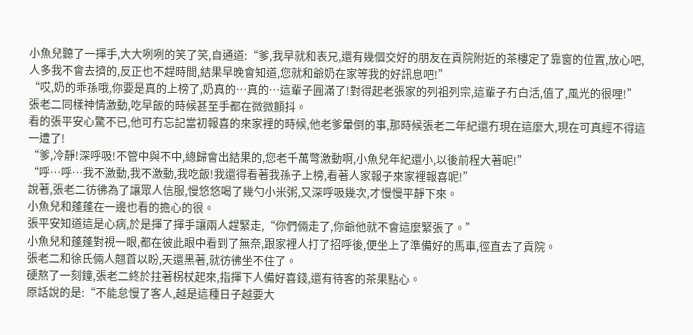小魚兒聽了一揮手,大大咧咧的笑了笑,自通道:“爹,我早就和表兄,還有幾個交好的朋友在貢院附近的茶樓定了靠窗的位置,放心吧,人多我不會去擠的,反正也不趕時間,結果早晚會知道,您就和爺奶在家等我的好訊息吧!”
“哎,奶的乖孫哦,你要是真的上榜了,奶真的…真的…這輩子圓滿了!對得起老張家的列祖列宗,這輩子冇白活,值了,風光的很哩!”
張老二同樣神情激動,吃早飯的時候甚至手都在微微顫抖。
看的張平安心驚不已,他可冇忘記當初報喜的來家裡的時候,他老爹暈倒的事,那時候張老二年紀還冇現在這麼大,現在可真經不得這一遭了!
“爹,冷靜!深呼吸!不管中與不中,總歸會出結果的,您老千萬彆激動啊,小魚兒年紀還小,以後前程大著呢!”
“呼…呼…我不激動,我不激動,我吃飯!我還得看著我孫子上榜,看著人家報子來家裡報喜呢!”
說著,張老二彷彿為了讓眾人信服,慢悠悠喝了幾勺小米粥,又深呼吸幾次,才慢慢平靜下來。
小魚兒和蓬蓬在一邊也看的擔心的很。
張平安知道這是心病,於是揮了揮手讓兩人趕緊走,“你們倆走了,你爺他就不會這麼緊張了。”
小魚兒和蓬蓬對視一眼,都在彼此眼中看到了無奈,跟家裡人打了招呼後,便坐上了準備好的馬車,徑直去了貢院。
張老二和徐氏倆人翹首以盼,天還黑著,就彷彿坐不住了。
硬熬了一刻鐘,張老二終於拄著柺杖起來,指揮下人備好喜錢,還有待客的茶果點心。
原話說的是:“不能怠慢了客人,越是這種日子越要大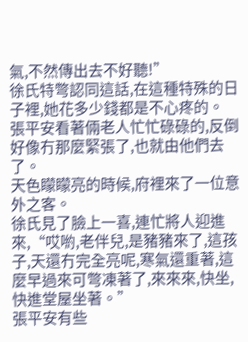氣,不然傳出去不好聽!”
徐氏特彆認同這話,在這種特殊的日子裡,她花多少錢都是不心疼的。
張平安看著倆老人忙忙碌碌的,反倒好像冇那麼緊張了,也就由他們去了。
天色矇矇亮的時候,府裡來了一位意外之客。
徐氏見了臉上一喜,連忙將人迎進來,“哎喲,老伴兒,是豬豬來了,這孩子,天還冇完全亮呢,寒氣還重著,這麼早過來可彆凍著了,來來來,快坐,快進堂屋坐著。”
張平安有些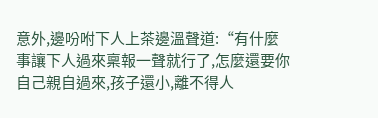意外,邊吩咐下人上茶邊溫聲道:“有什麼事讓下人過來稟報一聲就行了,怎麼還要你自己親自過來,孩子還小,離不得人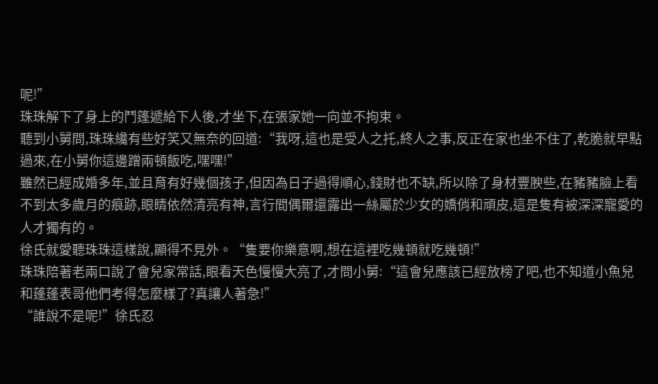呢!”
珠珠解下了身上的鬥篷遞給下人後,才坐下,在張家她一向並不拘束。
聽到小舅問,珠珠纔有些好笑又無奈的回道:“我呀,這也是受人之托,終人之事,反正在家也坐不住了,乾脆就早點過來,在小舅你這邊蹭兩頓飯吃,嘿嘿!”
雖然已經成婚多年,並且育有好幾個孩子,但因為日子過得順心,錢財也不缺,所以除了身材豐腴些,在豬豬臉上看不到太多歲月的痕跡,眼睛依然清亮有神,言行間偶爾還露出一絲屬於少女的嬌俏和頑皮,這是隻有被深深寵愛的人才獨有的。
徐氏就愛聽珠珠這樣說,顯得不見外。“隻要你樂意啊,想在這裡吃幾頓就吃幾頓!”
珠珠陪著老兩口說了會兒家常話,眼看天色慢慢大亮了,才問小舅:“這會兒應該已經放榜了吧,也不知道小魚兒和蓬蓬表哥他們考得怎麼樣了?真讓人著急!”
“誰說不是呢!”徐氏忍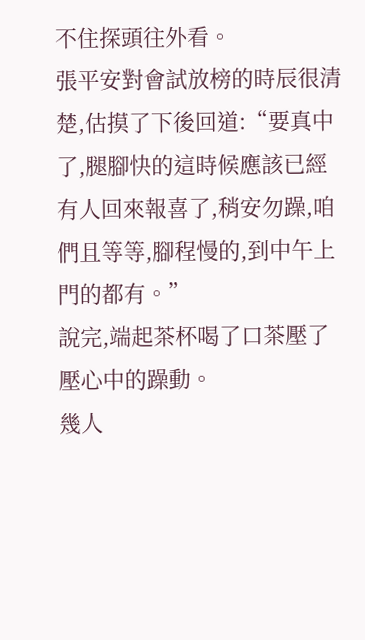不住探頭往外看。
張平安對會試放榜的時辰很清楚,估摸了下後回道:“要真中了,腿腳快的這時候應該已經有人回來報喜了,稍安勿躁,咱們且等等,腳程慢的,到中午上門的都有。”
說完,端起茶杯喝了口茶壓了壓心中的躁動。
幾人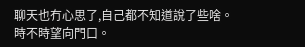聊天也冇心思了,自己都不知道說了些啥。
時不時望向門口。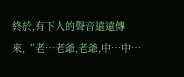終於,有下人的聲音遠遠傳來,“老…老爺,老爺,中…中…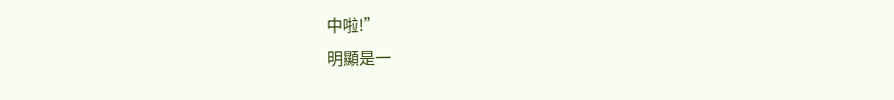中啦!”
明顯是一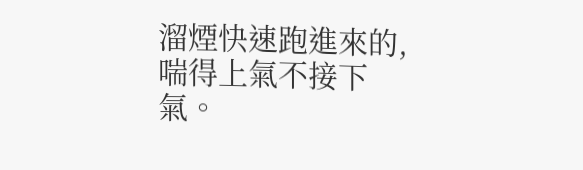溜煙快速跑進來的,喘得上氣不接下氣。